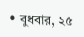• বুধবার, ২৫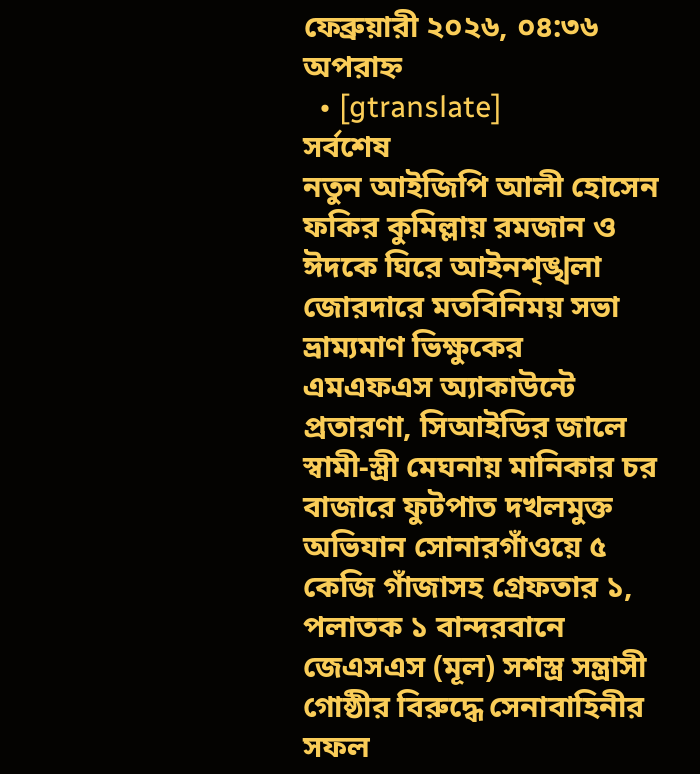ফেব্রুয়ারী ২০২৬, ০৪:৩৬ অপরাহ্ন
  • [gtranslate]
সর্বশেষ
নতুন আইজিপি আলী হোসেন ফকির কুমিল্লায় রমজান ও ঈদকে ঘিরে আইনশৃঙ্খলা জোরদারে মতবিনিময় সভা ভ্রাম্যমাণ ভিক্ষুকের এমএফএস অ্যাকাউন্টে প্রতারণা, সিআইডির জালে স্বামী-স্ত্রী মেঘনায় মানিকার চর বাজারে ফুটপাত দখলমুক্ত অভিযান সোনারগাঁওয়ে ৫ কেজি গাঁজাসহ গ্রেফতার ১, পলাতক ১ বান্দরবানে জেএসএস (মূল) সশস্ত্র সন্ত্রাসী গোষ্ঠীর বিরুদ্ধে সেনাবাহিনীর সফল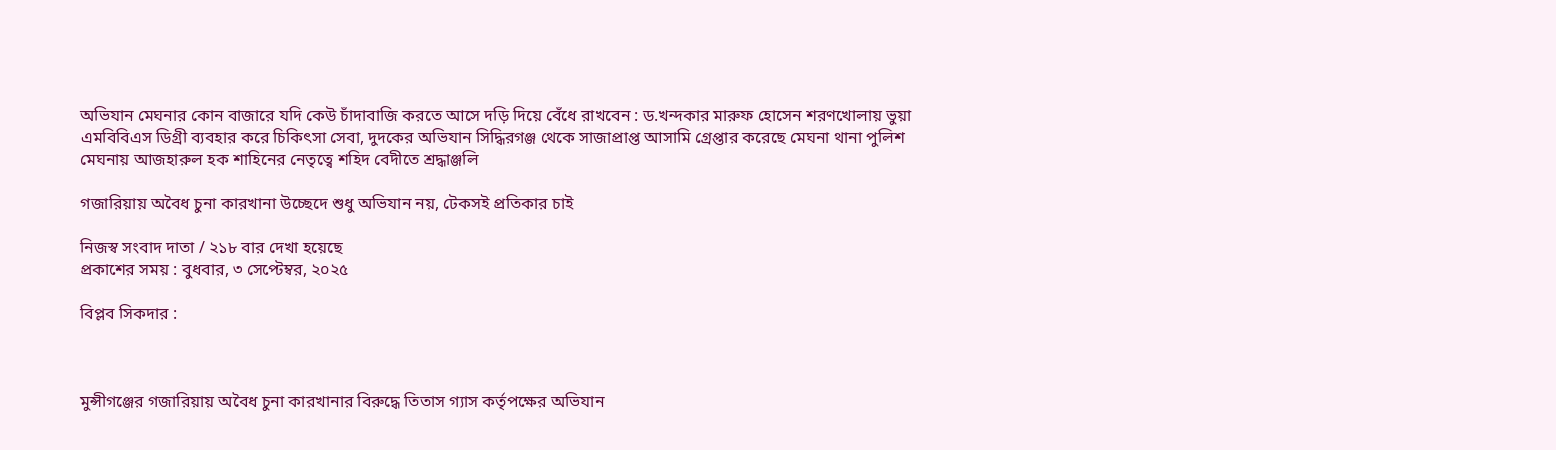অভিযান মেঘনার কোন বাজারে যদি কেউ চাঁদাবাজি করতে আসে দড়ি দিয়ে বেঁধে রাখবেন : ড.খন্দকার মারুফ হোসেন শরণখোলায় ভুয়া এমবিবিএস ডিগ্রী ব্যবহার করে চিকিৎসা সেবা, দুদকের অভিযান সিদ্ধিরগঞ্জ থেকে সাজাপ্রাপ্ত আসামি গ্রেপ্তার করেছে মেঘনা থানা পুলিশ মেঘনায় আজহারুল হক শাহিনের নেতৃত্বে শহিদ বেদীতে শ্রদ্ধাঞ্জলি

গজারিয়ায় অবৈধ চুনা কারখানা উচ্ছেদে শুধু অভিযান নয়, টেকসই প্রতিকার চাই

নিজস্ব সংবাদ দাতা / ২১৮ বার দেখা হয়েছে
প্রকাশের সময় : বুধবার, ৩ সেপ্টেম্বর, ২০২৫

বিপ্লব সিকদার :



মুন্সীগঞ্জের গজারিয়ায় অবৈধ চুনা কারখানার বিরুদ্ধে তিতাস গ্যাস কর্তৃপক্ষের অভিযান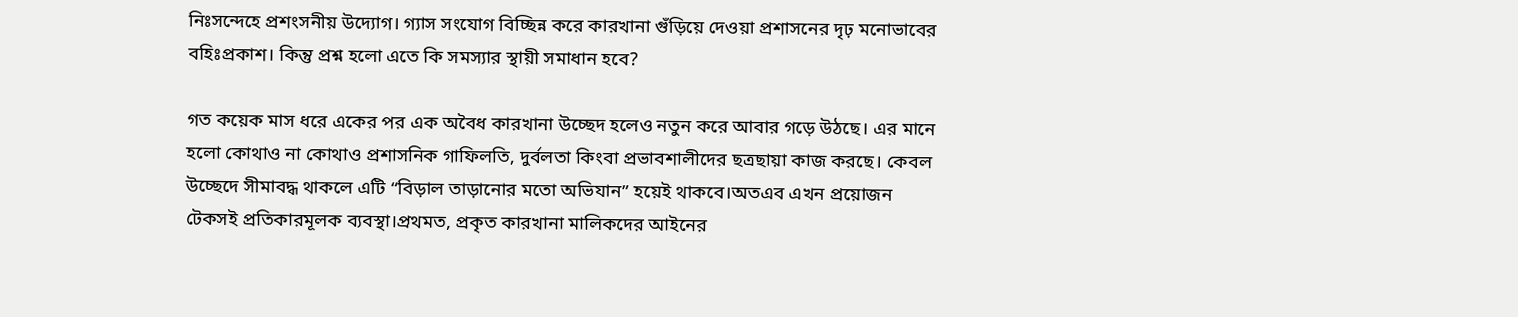নিঃসন্দেহে প্রশংসনীয় উদ্যোগ। গ্যাস সংযোগ বিচ্ছিন্ন করে কারখানা গুঁড়িয়ে দেওয়া প্রশাসনের দৃঢ় মনোভাবের বহিঃপ্রকাশ। কিন্তু প্রশ্ন হলো এতে কি সমস্যার স্থায়ী সমাধান হবে?

গত কয়েক মাস ধরে একের পর এক অবৈধ কারখানা উচ্ছেদ হলেও নতুন করে আবার গড়ে উঠছে। এর মানে হলো কোথাও না কোথাও প্রশাসনিক গাফিলতি, দুর্বলতা কিংবা প্রভাবশালীদের ছত্রছায়া কাজ করছে। কেবল উচ্ছেদে সীমাবদ্ধ থাকলে এটি “বিড়াল তাড়ানোর মতো অভিযান” হয়েই থাকবে।অতএব এখন প্রয়োজন টেকসই প্রতিকারমূলক ব্যবস্থা।প্রথমত, প্রকৃত কারখানা মালিকদের আইনের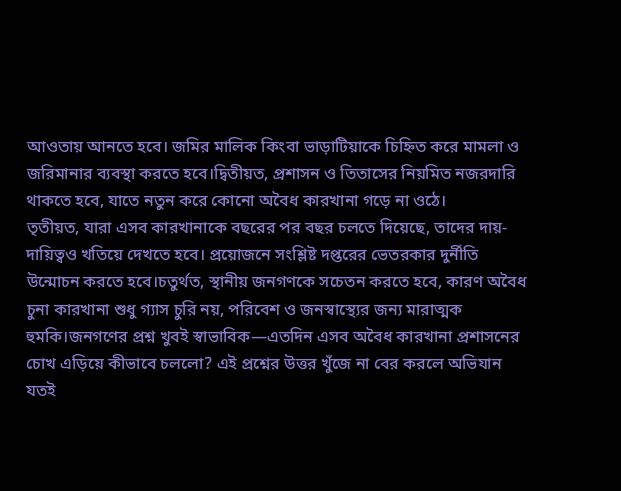আওতায় আনতে হবে। জমির মালিক কিংবা ভাড়াটিয়াকে চিহ্নিত করে মামলা ও জরিমানার ব্যবস্থা করতে হবে।দ্বিতীয়ত, প্রশাসন ও তিতাসের নিয়মিত নজরদারি থাকতে হবে, যাতে নতুন করে কোনো অবৈধ কারখানা গড়ে না ওঠে।
তৃতীয়ত, যারা এসব কারখানাকে বছরের পর বছর চলতে দিয়েছে, তাদের দায়-দায়িত্বও খতিয়ে দেখতে হবে। প্রয়োজনে সংশ্লিষ্ট দপ্তরের ভেতরকার দুর্নীতি উন্মোচন করতে হবে।চতুর্থত, স্থানীয় জনগণকে সচেতন করতে হবে, কারণ অবৈধ চুনা কারখানা শুধু গ্যাস চুরি নয়, পরিবেশ ও জনস্বাস্থ্যের জন্য মারাত্মক হুমকি।জনগণের প্রশ্ন খুবই স্বাভাবিক—এতদিন এসব অবৈধ কারখানা প্রশাসনের চোখ এড়িয়ে কীভাবে চললো? এই প্রশ্নের উত্তর খুঁজে না বের করলে অভিযান যতই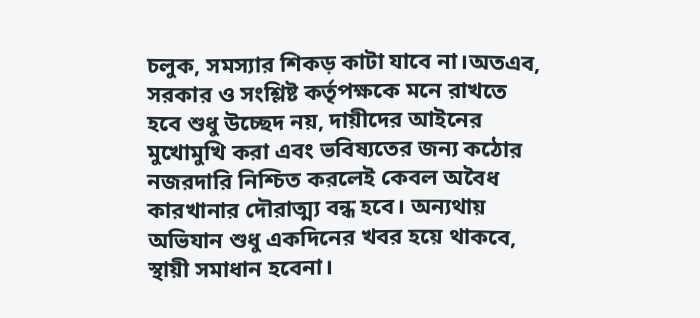চলুক, সমস্যার শিকড় কাটা যাবে না।অতএব, সরকার ও সংশ্লিষ্ট কর্তৃপক্ষকে মনে রাখতে হবে শুধু উচ্ছেদ নয়, দায়ীদের আইনের মুখোমুখি করা এবং ভবিষ্যতের জন্য কঠোর নজরদারি নিশ্চিত করলেই কেবল অবৈধ কারখানার দৌরাত্ম্য বন্ধ হবে। অন্যথায় অভিযান শুধু একদিনের খবর হয়ে থাকবে, স্থায়ী সমাধান হবেনা।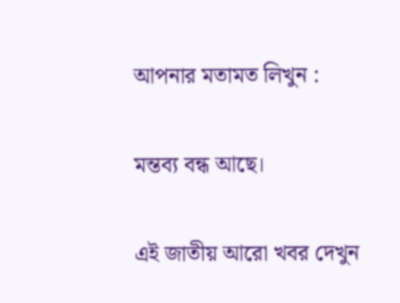আপনার মতামত লিখুন :

মন্তব্য বন্ধ আছে।

এই জাতীয় আরো খবর দেখুন